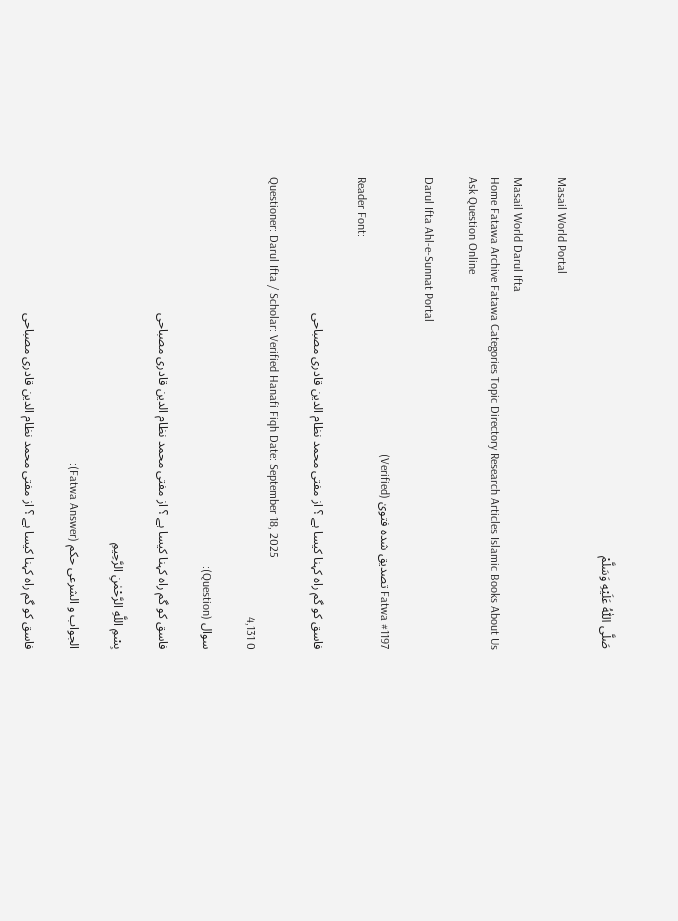صَلَّى اللّٰهُ عَلَيْهِ وَسَلَّمْ

Masail World Portal

Masail World Darul Ifta
Home Fatawa Archive Fatawa Categories Topic Directory Research Articles Islamic Books About Us
Ask Question Online

Darul Ifta Ahl-e-Sunnat Portal

Fatwa #1197 تصدیق شدہ فتویٰ (Verified)
Reader Font:

فاسق کو گم راہ کہنا کیسا ہے ؟ از مفتی محمد نظام الدین قادری مصباحی

Questioner: Darul Ifta / Scholar: Verified Hanafi Fiqh Date: September 18, 2025
0 4,131

سوال (Question):

فاسق کو گم راہ کہنا کیسا ہے ؟ از مفتی محمد نظام الدین قادری مصباحی

بِسْمِ اللَّهِ الرَّحْمٰنِ الرَّحِيمِ

الجواب و الشرعی حکم (Fatwa Answer):

فاسق کو گم راہ کہنا کیسا ہے ؟ از مفتی محمد نظام الدین قادری مصباحی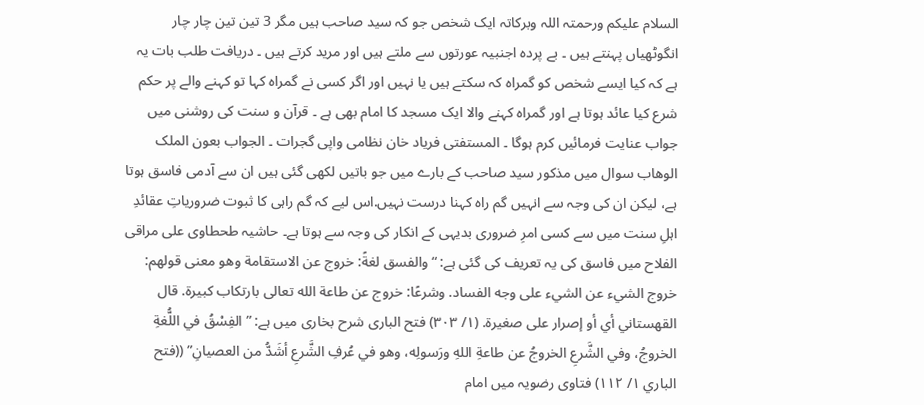السلام علیکم ورحمتہ اللہ وبرکاتہ ایک شخص جو کہ سید صاحب ہیں مگر 3 تین تین چار چار انگوٹھیاں پہنتے ہیں ۔ بے پردہ اجنبیہ عورتوں سے ملتے ہیں اور مرید کرتے ہیں ۔ دریافت طلب بات یہ ہے کہ کیا ایسے شخص کو گمراہ کہ سکتے ہیں یا نہیں اور اگر کسی نے گمراہ کہا تو کہنے والے پر حکم شرع کیا عائد ہوتا ہے اور گمراہ کہنے والا ایک مسجد کا امام بھی ہے ۔ قرآن و سنت کی روشنی میں جواب عنایت فرمائیں کرم ہوگا ۔ المستفتی فریاد خان نظامی واپی گجرات ۔ الجواب بعون الملک الوھاب سوال میں مذکور سید صاحب کے بارے میں جو باتیں لکھی گئی ہیں ان سے آدمی فاسق ہوتا ہے، لیکن ان کی وجہ سے انہیں گم راہ کہنا درست نہیں.اس لیے کہ گم راہی کا ثبوت ضروریاتِ عقائدِ اہلِ سنت میں سے کسی امرِ ضروری بدیہی کے انکار کی وجہ سے ہوتا ہے۔ حاشیہ طحطاوی علی مراقی الفلاح میں فاسق کی یہ تعریف کی گئی ہے: “والفسق لغةً: خروج عن الاستقامة وهو معنى قولهم: خروج الشيء عن الشيء على وجه الفساد. وشرعًا: خروج عن طاعة الله تعالى بارتكاب كبيرة. قال القهستاني أي أو إصرار على صغيرة. (١/ ٣٠٣) فتح الباری شرح بخاری میں ہے: ” الفِسْقُ في اللُّغةِ الخروجُ، وفي الشَّرعِ الخروجُ عن طاعةِ اللهِ ورَسولِه، وهو في عُرفِ الشَّرعِ أشَدُّ من العصيانِ” ((فتح الباري ١/ ١١٢) فتاوی رضویہ میں امام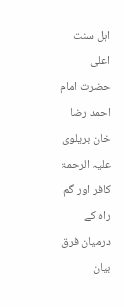اہل سنت اعلی حضرت امام احمد رضا خان بریلوی علیہ الرحمۃ کافر اور گم راہ کے درمیان فرق بیان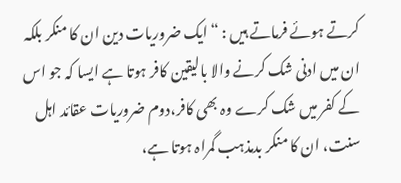کرتے ہوئے فرماتے ہیں : “ایک ضروریات دین ان کا منکر بلکہ ان میں ادنی شک کرنے والا بالیقین کافر ہوتا ہے ایسا کہ جو اس کے کفر میں شک کرے وہ بھی کافر،دوم ضروریات عقائد اہل سنت، ان کا منکر بدمذہب گمراہ ہوتا ہے،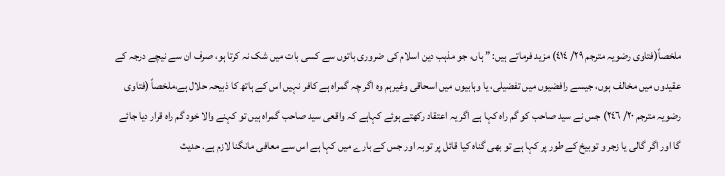ملخصاً(فتاوی رضویہ مترجم ٢٩/ ٤١٤) مزید فرماتے ہیں: ” ہاں، جو مذہب دین اسلام کی ضروری باتوں سے کسی بات میں شک نہ کرتا ہو، صرف ان سے نیچے درجہ کے عقیدوں میں مخالف ہوں، جیسے رافضیوں میں تفضیلی، یا وہابیوں میں اسحاقی وغیرہم وہ اگر چہ گمراہ ہے کافر نہیں اس کے ہاتھ کا ذبیحہ حلال ہے،ملخصاً (فتاوی رضویہ مترجم ٢٠/ ٢٤٦) جس نے سید صاحب کو گم راہ کہا ہے اگر یہ اعتقاد رکھتے ہوئے کہاہے کہ واقعی سید صاحب گمراہ ہیں تو کہنے والا خود گم راہ قرار دیا جائے گا اور اگر گالی یا زجر و توبیخ کے طور پر کہا ہے تو بھی گناہ کیا قائل پر توبہ اور جس کے بارے میں کہا ہے اس سے معافی مانگنا لازم ہے. حدیث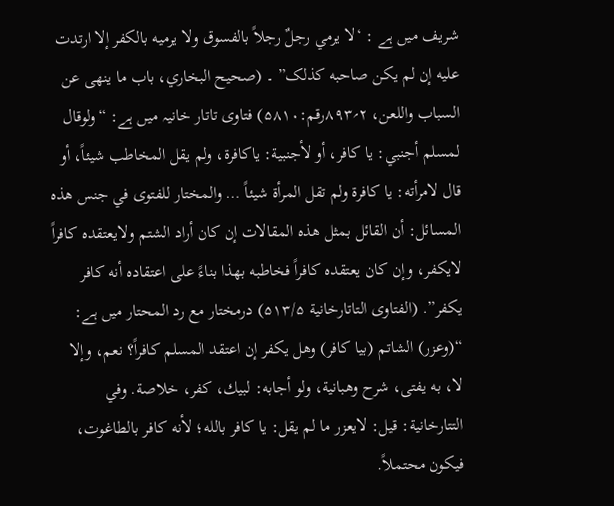شریف میں ہے : ‘لا یرمي رجلٌ رجلاً بالفسوق ولا یرمیه بالکفر إلا ارتدت علیه إن لم یکن صاحبه کذلک” ۔ (صحیح البخاري، باب ما ینهی عن السباب واللعن، ۲؍۸۹۳رقم:۵۸۱۰) فتاوی تاتار خانیہ میں ہے: “ولوقال لمسلم أجنبي: یا کافر، أو لأجنبیة: یاکافرة، ولم یقل المخاطب شیئاً، أو قال لامرأته: یا کافرة ولم تقل المرأة شیئاً … والمختار للفتوی في جنس هذه المسائل: أن القائل بمثل هذه المقالات إن کان أراد الشتم ولایعتقده کافراً لایکفر، وإن کان یعتقده کافراً فخاطبه بهذا بناءً علی اعتقاده أنه کافر یکفر”. (الفتاوی التاتارخانیة ۵۱۳/۵) درمختار مع رد المحتار میں ہے: “(وعزر) الشاتم (بيا كافر) وهل يكفر إن اعتقد المسلم كافراً؟ نعم، وإلا لا، به يفتى، شرح وهبانية، ولو أجابه: لبيك، كفر، خلاصة. وفي التتارخانية: قيل: لايعزر ما لم يقل: يا كافر بالله؛ لأنه كافر بالطاغوت، فيكون محتملاً.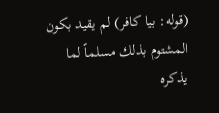(قوله: بيا كافر) لم يقيد بكون المشتوم بذلك مسلماً لما يذكره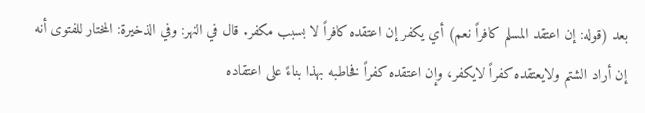بعد (قوله: إن اعتقد المسلم كافراً نعم) أي يكفر إن اعتقده كافراً لا بسبب مكفر. قال في النهر: وفي الذخيرة: المختار للفتوى أنه إن أراد الشتم ولايعتقده كفراً لايكفر، وإن اعتقده كفراً فخاطبه بهذا بناءً على اعتقاده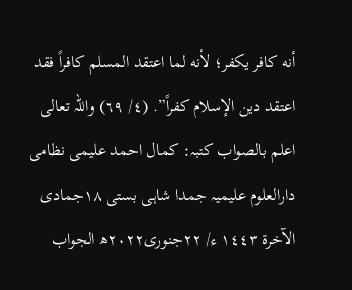أنه كافر يكفر؛ لأنه لما اعتقد المسلم كافراً فقد اعتقد دين الإسلام كفراً”. (٤/ ٦٩) واللہ تعالی اعلم بالصواب کتبہ: کمال احمد علیمی نظامی دارالعلوم علیمیہ جمدا شاہی بستی ١٨جمادی الآخرۃ ١٤٤٣ ء/ ٢٢جنوری٢٠٢٢ھ الجواب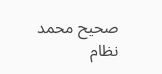صحیح محمد نظام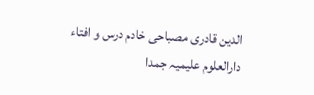الدین قادری مصباحی خادم درس و افتاء دارالعلوم علیمیہ جمدا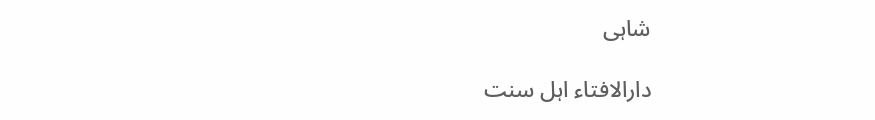شاہی

دارالافتاء اہل سنت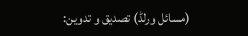(مسائل ورلڈ) تصدیق و تدوین: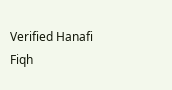Verified Hanafi Fiqh